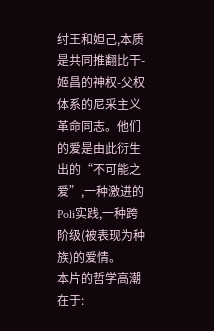纣王和妲己,本质是共同推翻比干-姬昌的神权-父权体系的尼采主义革命同志。他们的爱是由此衍生出的“不可能之爱”,一种激进的Poli实践,一种跨阶级(被表现为种族)的爱情。
本片的哲学高潮在于: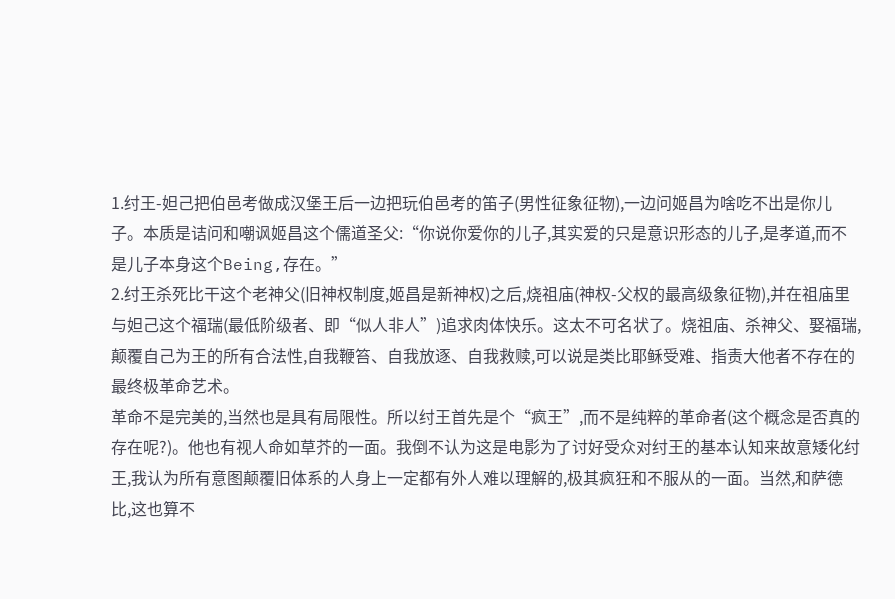1.纣王-妲己把伯邑考做成汉堡王后一边把玩伯邑考的笛子(男性征象征物),一边问姬昌为啥吃不出是你儿子。本质是诘问和嘲讽姬昌这个儒道圣父:“你说你爱你的儿子,其实爱的只是意识形态的儿子,是孝道,而不是儿子本身这个Being,存在。”
2.纣王杀死比干这个老神父(旧神权制度,姬昌是新神权)之后,烧祖庙(神权-父权的最高级象征物),并在祖庙里与妲己这个福瑞(最低阶级者、即“似人非人”)追求肉体快乐。这太不可名状了。烧祖庙、杀神父、娶福瑞,颠覆自己为王的所有合法性,自我鞭笞、自我放逐、自我救赎,可以说是类比耶稣受难、指责大他者不存在的最终极革命艺术。
革命不是完美的,当然也是具有局限性。所以纣王首先是个“疯王”,而不是纯粹的革命者(这个概念是否真的存在呢?)。他也有视人命如草芥的一面。我倒不认为这是电影为了讨好受众对纣王的基本认知来故意矮化纣王,我认为所有意图颠覆旧体系的人身上一定都有外人难以理解的,极其疯狂和不服从的一面。当然,和萨德比,这也算不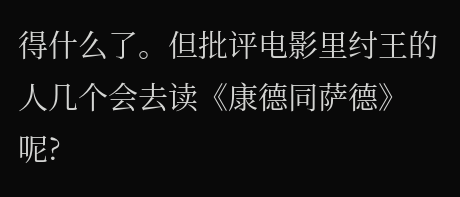得什么了。但批评电影里纣王的人几个会去读《康德同萨德》呢?